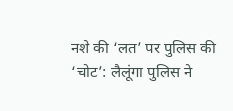नशे की ‘लत’ पर पुलिस की ‘चोट’: लैलूंगा पुलिस ने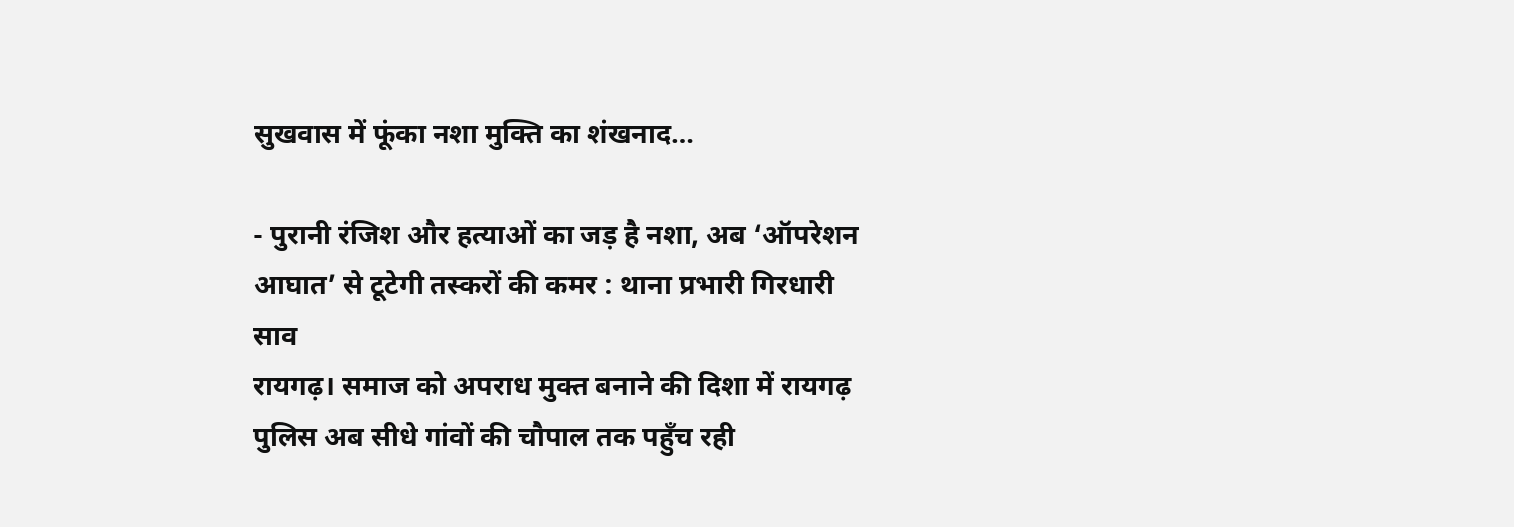सुखवास में फूंका नशा मुक्ति का शंखनाद…

- पुरानी रंजिश और हत्याओं का जड़ है नशा, अब ‘ऑपरेशन आघात’ से टूटेगी तस्करों की कमर : थाना प्रभारी गिरधारी साव
रायगढ़। समाज को अपराध मुक्त बनाने की दिशा में रायगढ़ पुलिस अब सीधे गांवों की चौपाल तक पहुँच रही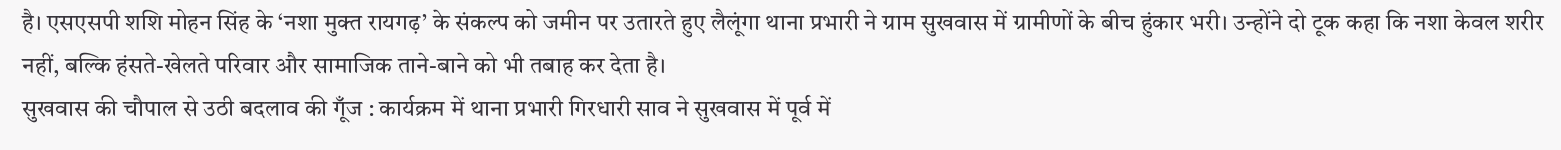है। एसएसपी शशि मोहन सिंह के ‘नशा मुक्त रायगढ़’ के संकल्प को जमीन पर उतारते हुए लैलूंगा थाना प्रभारी ने ग्राम सुखवास में ग्रामीणों के बीच हुंकार भरी। उन्होंने दो टूक कहा कि नशा केवल शरीर नहीं, बल्कि हंसते-खेलते परिवार और सामाजिक ताने-बाने को भी तबाह कर देता है।
सुखवास की चौपाल से उठी बदलाव की गूँज : कार्यक्रम में थाना प्रभारी गिरधारी साव ने सुखवास में पूर्व में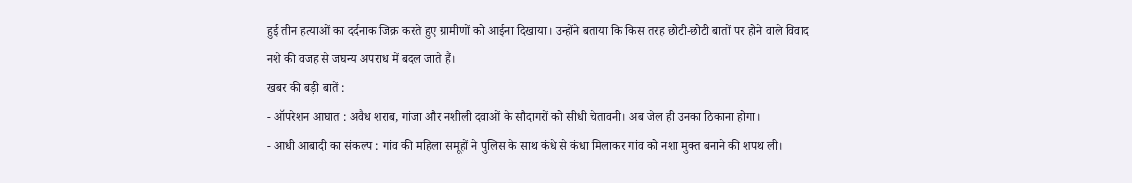हुई तीन हत्याओं का दर्दनाक जिक्र करते हुए ग्रामीणों को आईना दिखाया। उन्होंने बताया कि किस तरह छोटी-छोटी बातों पर होने वाले विवाद नशे की वजह से जघन्य अपराध में बदल जाते हैं।
खबर की बड़ी बातें :
- ऑपरेशन आघात : अवैध शराब, गांजा और नशीली दवाओं के सौदागरों को सीधी चेतावनी। अब जेल ही उनका ठिकाना होगा।
- आधी आबादी का संकल्प : गांव की महिला समूहों ने पुलिस के साथ कंधे से कंधा मिलाकर गांव को नशा मुक्त बनाने की शपथ ली।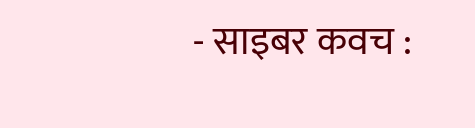- साइबर कवच :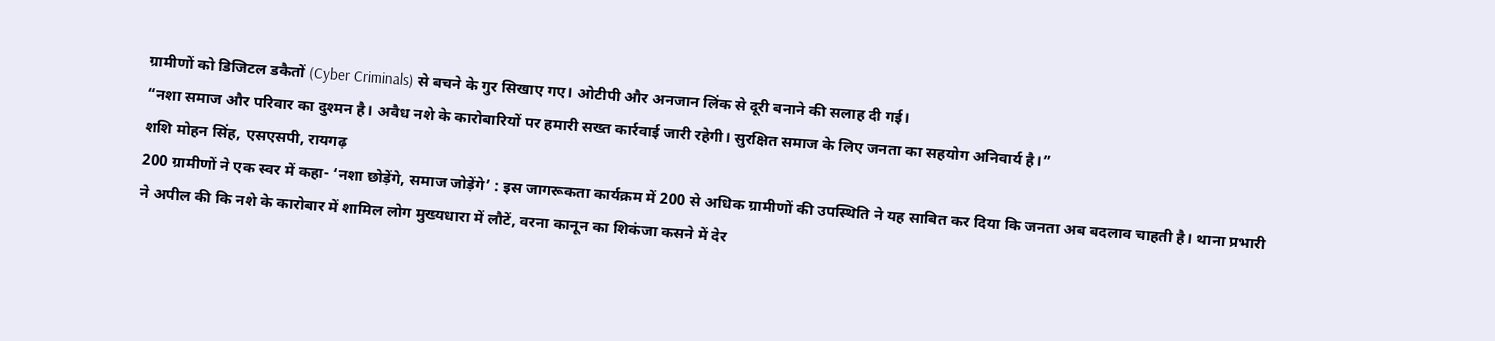ग्रामीणों को डिजिटल डकैतों (Cyber Criminals) से बचने के गुर सिखाए गए। ओटीपी और अनजान लिंक से दूरी बनाने की सलाह दी गई।
“नशा समाज और परिवार का दुश्मन है। अवैध नशे के कारोबारियों पर हमारी सख्त कार्रवाई जारी रहेगी। सुरक्षित समाज के लिए जनता का सहयोग अनिवार्य है।”
शशि मोहन सिंह, एसएसपी, रायगढ़
200 ग्रामीणों ने एक स्वर में कहा- ‘नशा छोड़ेंगे, समाज जोड़ेंगे’ : इस जागरूकता कार्यक्रम में 200 से अधिक ग्रामीणों की उपस्थिति ने यह साबित कर दिया कि जनता अब बदलाव चाहती है। थाना प्रभारी ने अपील की कि नशे के कारोबार में शामिल लोग मुख्यधारा में लौटें, वरना कानून का शिकंजा कसने में देर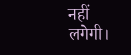नहीं लगेगी।